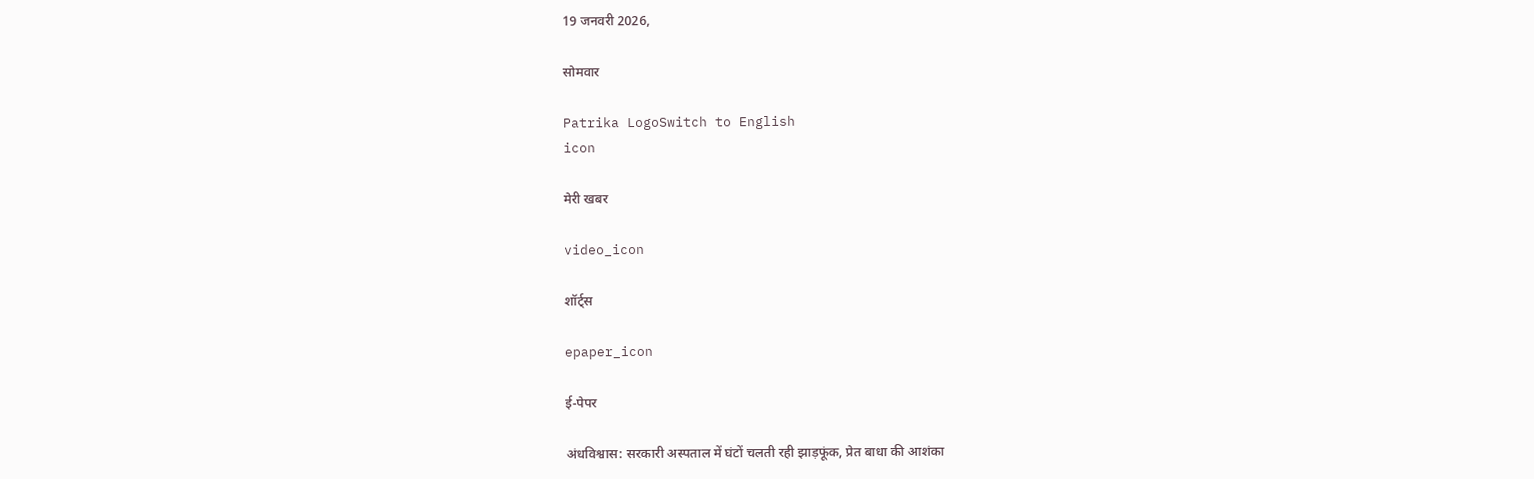19 जनवरी 2026,

सोमवार

Patrika LogoSwitch to English
icon

मेरी खबर

video_icon

शॉर्ट्स

epaper_icon

ई-पेपर

अंधविश्वास: सरकारी अस्पताल में घंटों चलती रही झाड़फूंक, प्रेत बाधा की आशंका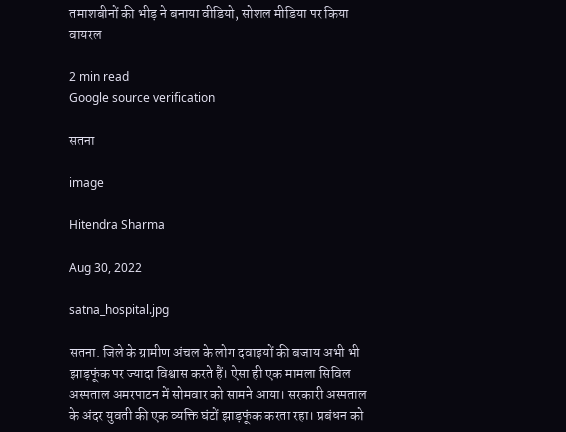तमाशबीनों की भीड़ ने बनाया वीडियो, सोशल मीडिया पर किया वायरल

2 min read
Google source verification

सतना

image

Hitendra Sharma

Aug 30, 2022

satna_hospital.jpg

सतना. जिले के ग्रामीण अंचल के लोग दवाइयों की बजाय अभी भी झाड़फूंक पर ज्यादा विश्वास करते हैं। ऐसा ही एक मामला सिविल अस्पताल अमरपाटन में सोमवार को सामने आया। सरकारी अस्पताल के अंदर युवती की एक व्यक्ति घंटों झाड़फूंक करता रहा। प्रबंधन को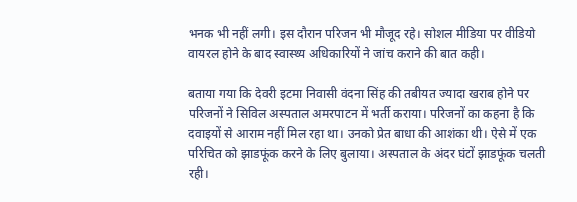भनक भी नहीं लगी। इस दौरान परिजन भी मौजूद रहे। सोशल मीडिया पर वीडियो वायरल होने के बाद स्वास्थ्य अधिकारियों ने जांच कराने की बात कही।

बताया गया कि देवरी इटमा निवासी वंदना सिंह की तबीयत ज्यादा खराब होने पर परिजनों ने सिविल अस्पताल अमरपाटन में भर्ती कराया। परिजनों का कहना है कि दवाइयों से आराम नहीं मिल रहा था। उनको प्रेत बाधा की आशंका थी। ऐसे में एक परिचित को झाडफूंक करने के लिए बुलाया। अस्पताल के अंदर घंटों झाडफूंक चलती रही।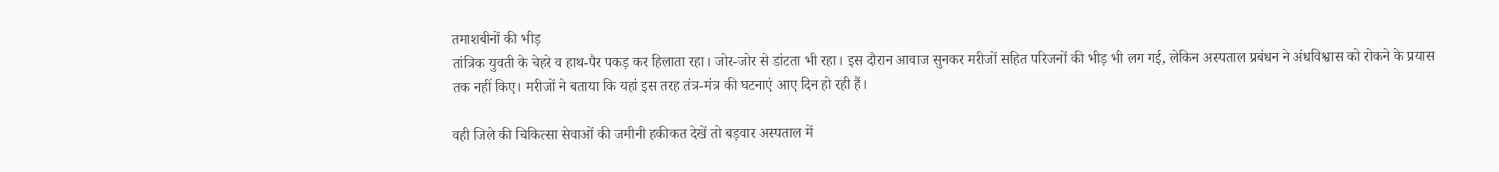तमाशबीनों की भीड़
तांत्रिक युवती के चेहरे व हाथ-पैर पकड़ कर हिलाता रहा। जोर-जोर से डांटता भी रहा। इस दौरान आवाज सुनकर मरीजों सहित परिजनों की भीड़ भी लग गई, लेकिन अस्पताल प्रबंधन ने अंधविश्वास को रोकने के प्रयास तक नहीं किए। मरीजों ने बताया कि यहां इस तरह तंत्र-मंत्र की घटनाएं आए दिन हो रही हैं।

वही जिले की चिकित्सा सेवाओं की जमीनी हकीकत देखें तो बड़वार अस्पताल में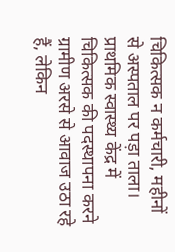चिकित्सक न कर्मचारी, महीनों से अस्पताल पर पड़ा ताला। प्राथमिक स्वास्थ्य केंद्र में चिकित्सक की पदस्थापना करने ग्रामीण अरसे से आवाज उठा रहे हैं, लेकिन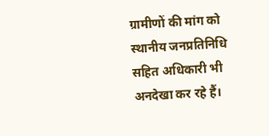ग्रामीणों की मांग को स्थानीय जनप्रतिनिधि सहित अधिकारी भी अनदेखा कर रहे हैं।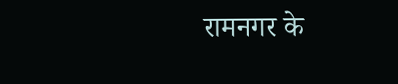रामनगर के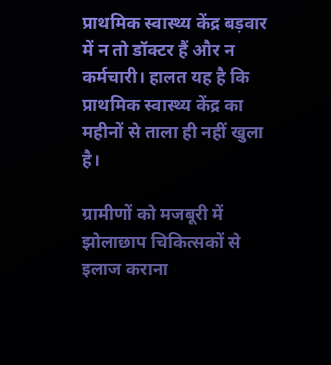प्राथमिक स्वास्थ्य केंद्र बड़वार में न तो डॉक्टर हैं और न कर्मचारी। हालत यह है कि प्राथमिक स्वास्थ्य केंद्र का महीनों से ताला ही नहीं खुला है।

ग्रामीणों को मजबूरी में झोलाछाप चिकित्सकों से इलाज कराना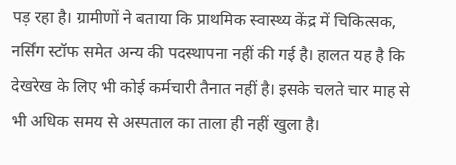पड़ रहा है। ग्रामीणों ने बताया कि प्राथमिक स्वास्थ्य केंद्र में चिकित्सक, नर्सिंग स्टॉफ समेत अन्य की पदस्थापना नहीं की गई है। हालत यह है कि देखरेख के लिए भी कोई कर्मचारी तैनात नहीं है। इसके चलते चार माह से भी अधिक समय से अस्पताल का ताला ही नहीं खुला है।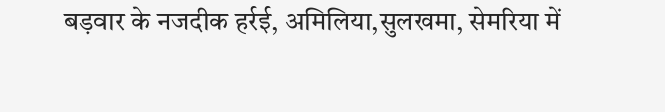बड़वार के नजदीक हर्रई, अमिलिया,सुलखमा, सेमरिया में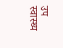उप स्वास्थ्य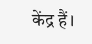केंद्र हैं।